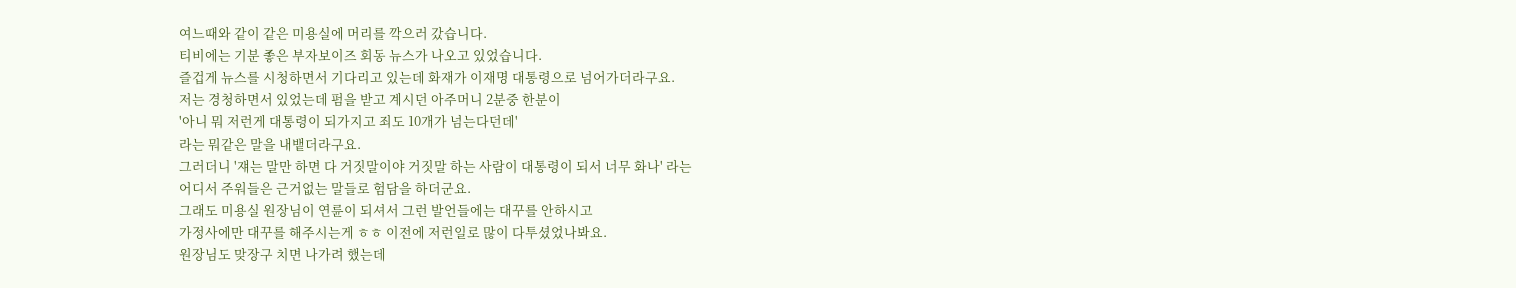여느때와 같이 같은 미용실에 머리를 깍으러 갔습니다.
티비에는 기분 좋은 부자보이즈 회동 뉴스가 나오고 있었습니다.
즐겁게 뉴스를 시청하면서 기다리고 있는데 화재가 이재명 대통령으로 넘어가더라구요.
저는 경청하면서 있었는데 펌을 받고 계시던 아주머니 2분중 한분이
'아니 뭐 저런게 대통령이 되가지고 죄도 10개가 넘는다던데'
라는 뭐같은 말을 내뱉더라구요.
그러더니 '쟤는 말만 하면 다 거짓말이야 거짓말 하는 사람이 대통령이 되서 너무 화나' 라는
어디서 주워들은 근거없는 말들로 험담을 하더군요.
그래도 미용실 원장님이 연륜이 되셔서 그런 발언들에는 대꾸를 안하시고
가정사에만 대꾸를 해주시는게 ㅎㅎ 이전에 저런일로 많이 다투셨었나봐요.
원장님도 맞장구 치면 나가려 했는데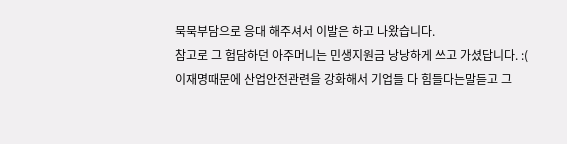묵묵부담으로 응대 해주셔서 이발은 하고 나왔습니다.
참고로 그 험담하던 아주머니는 민생지원금 낭낭하게 쓰고 가셨답니다. :(
이재명때문에 산업안전관련을 강화해서 기업들 다 힘들다는말듣고 그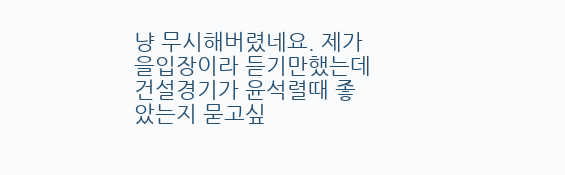냥 무시해버렸네요. 제가 을입장이라 듣기만했는데
건설경기가 윤석렬때 좋았는지 묻고싶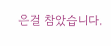은걸 참았습니다.